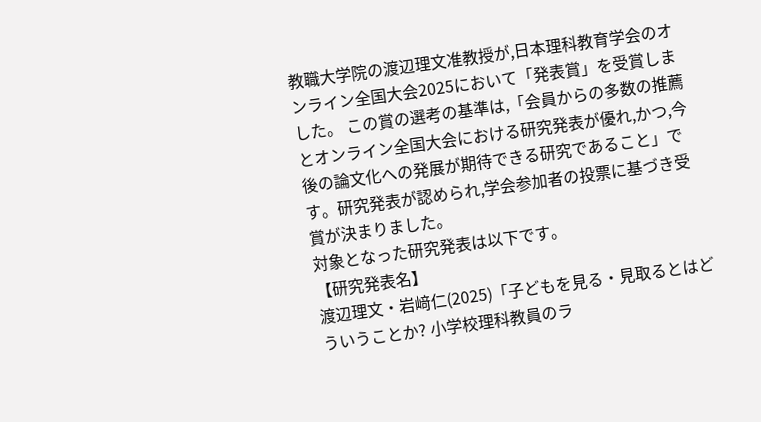教職大学院の渡辺理文准教授が,日本理科教育学会のオンライン全国大会2025において「発表賞」を受賞しました。 この賞の選考の基準は,「会員からの多数の推薦とオンライン全国大会における研究発表が優れ,かつ,今後の論文化への発展が期待できる研究であること」です。研究発表が認められ,学会参加者の投票に基づき受賞が決まりました。
対象となった研究発表は以下です。
【研究発表名】
渡辺理文・岩﨑仁(2025)「子どもを見る・見取るとはどういうことか? 小学校理科教員のラ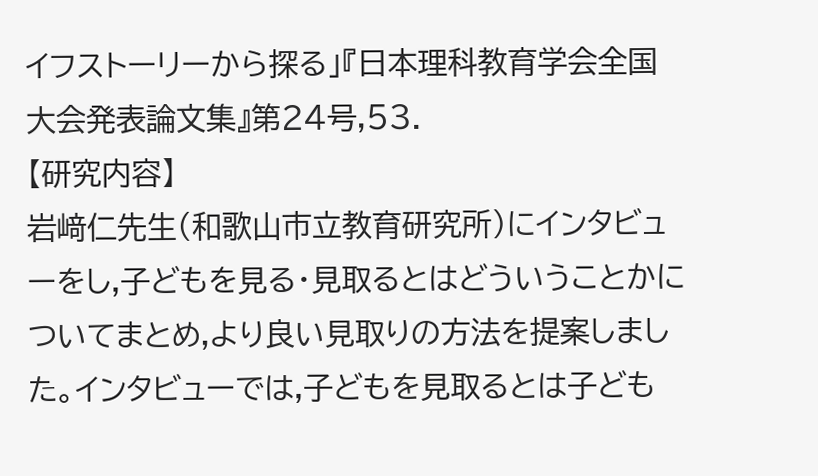イフストーリーから探る」『日本理科教育学会全国大会発表論文集』第24号,53.
【研究内容】
岩﨑仁先生(和歌山市立教育研究所)にインタビューをし,子どもを見る・見取るとはどういうことかについてまとめ,より良い見取りの方法を提案しました。インタビューでは,子どもを見取るとは子ども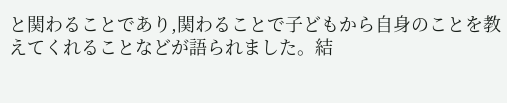と関わることであり,関わることで子どもから自身のことを教えてくれることなどが語られました。結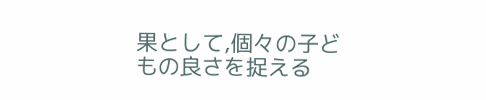果として,個々の子どもの良さを捉える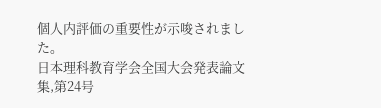個人内評価の重要性が示唆されました。
日本理科教育学会全国大会発表論文集,第24号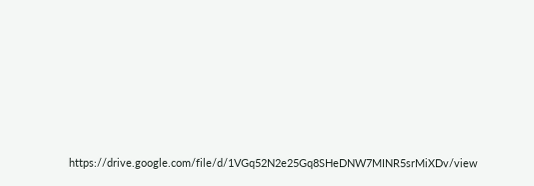https://drive.google.com/file/d/1VGq52N2e25Gq8SHeDNW7MINR5srMiXDv/view